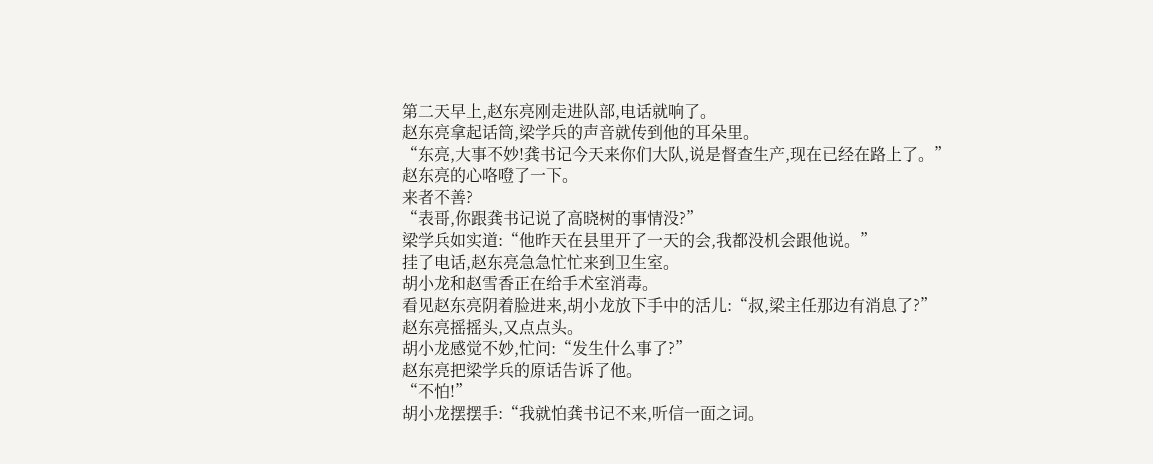第二天早上,赵东亮刚走进队部,电话就响了。
赵东亮拿起话筒,梁学兵的声音就传到他的耳朵里。
“东亮,大事不妙!龚书记今天来你们大队,说是督查生产,现在已经在路上了。”
赵东亮的心咯噔了一下。
来者不善?
“表哥,你跟龚书记说了高晓树的事情没?”
梁学兵如实道:“他昨天在县里开了一天的会,我都没机会跟他说。”
挂了电话,赵东亮急急忙忙来到卫生室。
胡小龙和赵雪香正在给手术室消毒。
看见赵东亮阴着脸进来,胡小龙放下手中的活儿:“叔,梁主任那边有消息了?”
赵东亮摇摇头,又点点头。
胡小龙感觉不妙,忙问:“发生什么事了?”
赵东亮把梁学兵的原话告诉了他。
“不怕!”
胡小龙摆摆手:“我就怕龚书记不来,听信一面之词。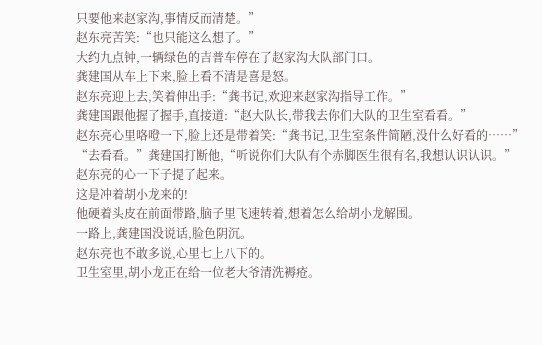只要他来赵家沟,事情反而清楚。”
赵东亮苦笑:“也只能这么想了。”
大约九点钟,一辆绿色的吉普车停在了赵家沟大队部门口。
龚建国从车上下来,脸上看不清是喜是怒。
赵东亮迎上去,笑着伸出手:“龚书记,欢迎来赵家沟指导工作。”
龚建国跟他握了握手,直接道:“赵大队长,带我去你们大队的卫生室看看。”
赵东亮心里咯噔一下,脸上还是带着笑:“龚书记,卫生室条件简陋,没什么好看的……”
“去看看。”龚建国打断他,“听说你们大队有个赤脚医生很有名,我想认识认识。”
赵东亮的心一下子提了起来。
这是冲着胡小龙来的!
他硬着头皮在前面带路,脑子里飞速转着,想着怎么给胡小龙解围。
一路上,龚建国没说话,脸色阴沉。
赵东亮也不敢多说,心里七上八下的。
卫生室里,胡小龙正在给一位老大爷清洗褥疮。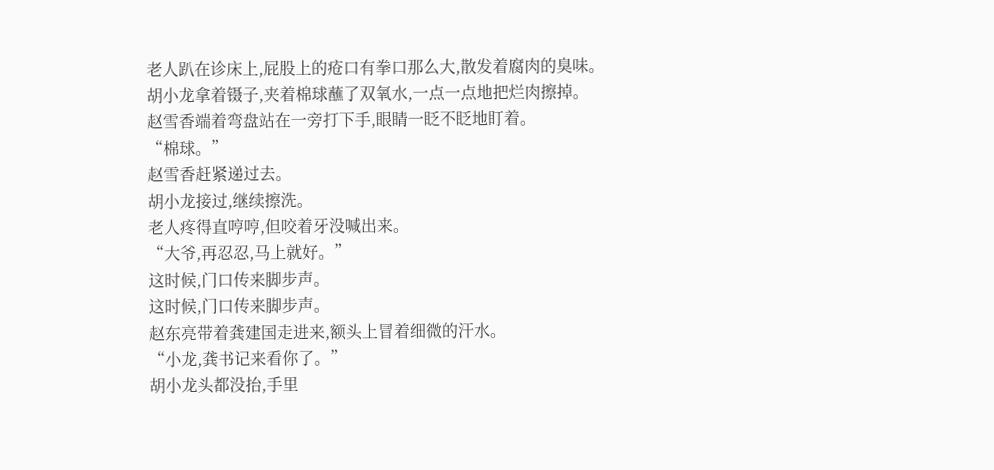老人趴在诊床上,屁股上的疮口有拳口那么大,散发着腐肉的臭味。
胡小龙拿着镊子,夹着棉球蘸了双氧水,一点一点地把烂肉擦掉。
赵雪香端着弯盘站在一旁打下手,眼睛一眨不眨地盯着。
“棉球。”
赵雪香赶紧递过去。
胡小龙接过,继续擦洗。
老人疼得直哼哼,但咬着牙没喊出来。
“大爷,再忍忍,马上就好。”
这时候,门口传来脚步声。
这时候,门口传来脚步声。
赵东亮带着龚建国走进来,额头上冒着细微的汗水。
“小龙,龚书记来看你了。”
胡小龙头都没抬,手里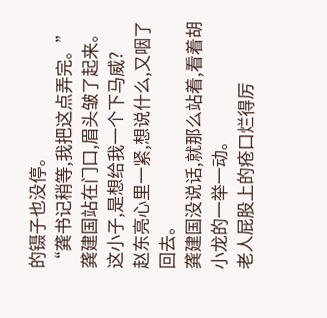的镊子也没停。
“龚书记稍等,我把这点弄完。”
龚建国站在门口,眉头皱了起来。
这小子,是想给我一个下马威?
赵东亮心里一紧,想说什么,又咽了回去。
龚建国没说话,就那么站着,看着胡小龙的一举一动。
老人屁股上的疮口烂得厉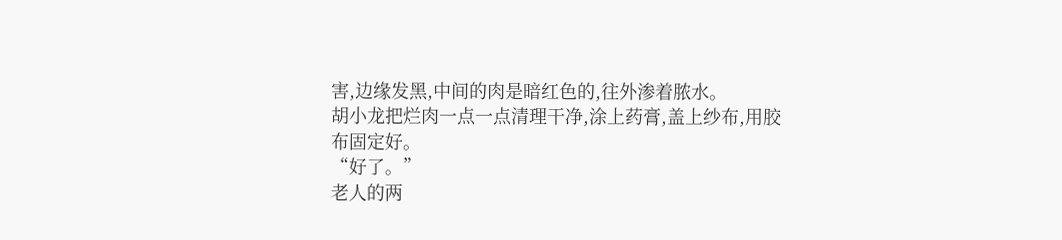害,边缘发黑,中间的肉是暗红色的,往外渗着脓水。
胡小龙把烂肉一点一点清理干净,涂上药膏,盖上纱布,用胶布固定好。
“好了。”
老人的两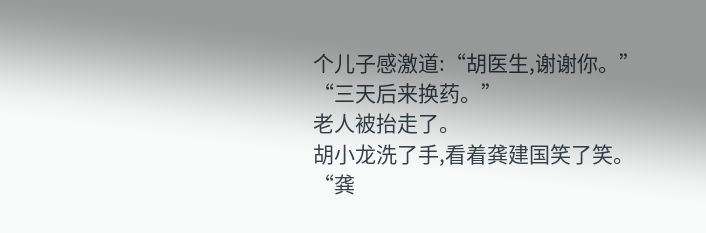个儿子感激道:“胡医生,谢谢你。”
“三天后来换药。”
老人被抬走了。
胡小龙洗了手,看着龚建国笑了笑。
“龚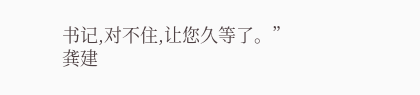书记,对不住,让您久等了。”
龚建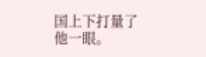国上下打量了他一眼。